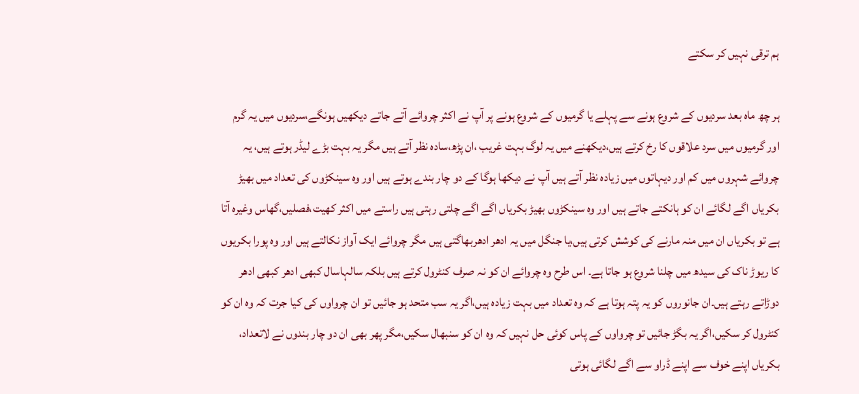ہم ترقی نہیں کر سکتے

ہر چھ ماہ بعد سردیوں کے شروع ہونے سے پہلے یا گرمیوں کے شروع ہونے پر آپ نے اکثر چروائے آتے جاتے دیکھیں ہونگے،سردیوں میں یہ گرم اور گرمیوں میں سرد علاقوں کا رخ کرتے ہیں،دیکھنے میں یہ لوگ بہت غریب ،ان پڑھ،سادہ نظر آتے ہیں مگر یہ بہت بڑے لیڈر ہوتے ہیں، یہ چروائے شہروں میں کم اور دیہاتوں میں زیادہ نظر آتے ہیں آپ نے دیکھا ہوگا کے دو چار بندے ہوتے ہیں اور وہ سینکڑوں کی تعداد میں بھیڑ بکریاں اگے لگائے ان کو ہانکتے جاتے ہیں اور وہ سینکڑوں بھیڑ بکریاں اگے اگے چلتی رہتی ہیں راستے میں اکثر کھیت،فصلیں،گھاس وغیرہ آتا ہے تو بکریاں ان میں منہ مارنے کی کوشش کرتی ہیں،یا جنگل میں یہ ادھر ادھربھاگتی ہیں مگر چروائے ایک آواز نکالتے ہیں اور وہ پورا بکریوں کا ریوڑ ناک کی سیدھ میں چلنا شروع ہو جاتا ہے۔ اس طرح وہ چروائے ان کو نہ صرف کنٹرول کرتے ہیں بلکہ سالہاسال کبھی ادھر کبھی ادھر دوڑاتے رہتے ہیں۔ان جانوروں کو یہ پتہ ہوتا ہے کہ وہ تعداد میں بہت زیادہ ہیں،اگر یہ سب متحد ہو جائیں تو ان چرواوں کی کیا جرت کہ وہ ان کو کنٹرول کر سکیں،اگر یہ بگڑ جائیں تو چرواوں کے پاس کوئی حل نہیں کہ وہ ان کو سنبھال سکیں،مگر پھر بھی ان دو چار بندوں نے لاتعداد، بکریاں اپنے خوف سے اپنے ڈراو سے اگے لگائی ہوتی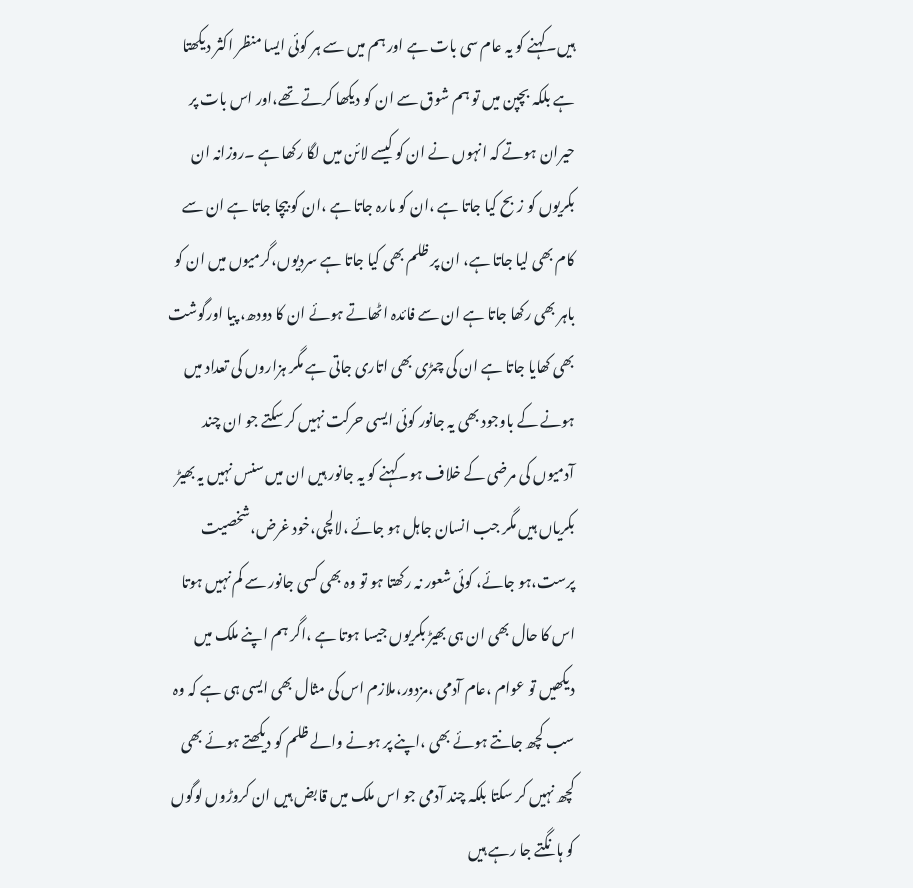ہیں۔کہنے کو یہ عام سی بات ہے اور ہم میں سے ہر کوئی ایسا منظر اکثر دیکھتا ہے بلکہ بچپن میں تو ہم شوق سے ان کو دیکھا کرتے تھے،اور اس بات پر حیران ہوتے کہ انہوں نے ان کو کیسے لائن میں لگا رکھا ہے ۔روزانہ ان بکریوں کو زبح کیا جاتا ہے ،ان کو مارہ جاتا ہے ،ان کو بیچا جاتا ہے ان سے کام بھی لیا جاتا ہے، ان پر ظلم بھی کیا جاتا ہے سردیوں،گرمیوں میں ان کو باہر بھی رکھا جاتا ہے ان سے فائدہ اٹھاتے ہوئے ان کا دودھ، پیا اورگوشت بھی کھایا جاتا ہے ان کی چمڑی بھی اتاری جاتی ہے مگر ہزاروں کی تعداد میں ہونے کے باوجود بھی یہ جانور کوئی ایسی حرکت نہیں کر سکتے جو ان چند آدمیوں کی مرضی کے خلاف ہو۔کہنے کو یہ جانور ہیں ان میں سنس نہیں یہ بھیڑ بکریاں ہیں مگر جب انسان جاہل ہو جائے ،لالچی،خود غرض،شخصیت پرست،ہو جائے، کوئی شعور نہ رکھتا ہو تو وہ بھی کسی جانور سے کم نہیں ہوتا اس کا حال بھی ان ہی بھیڑ بکریوں جیسا ہوتا ہے ،اگر ہم اپنے ملک میں دیکھیں تو عوام ،عام آدمی ،مزدور،ملازم اس کی مثال بھی ایسی ہی ہے کہ وہ سب کچھ جانتے ہوئے بھی ،اپنے پر ہونے والے ظلم کو دیکھتے ہوئے بھی کچھ نہیں کر سکتا بلکہ چند آدمی جو اس ملک میں قابض ہیں ان کروڑوں لوگوں کو ہانگتے جا رہے ہیں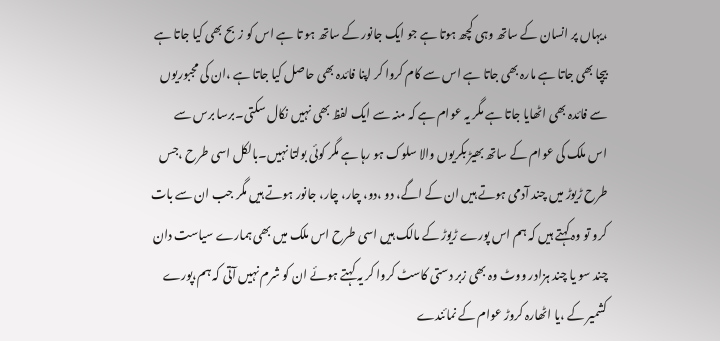،یہاں پر انسان کے ساتھ وہی کچھ ہوتا ہے جو ایک جانور کے ساتھ ہو تا ہے اس کو زبح بھی کیا جاتا ہے بیچا بھی جاتا ہے مارہ بھی جاتا ہے اس سے کام کروا کر اپنا فائدہ بھی حاصل کیا جاتا ہے ،ان کی مجبوریوں سے فائدہ بھی اٹھایا جاتا ہے مگر یہ عوام ہے کہ منہ سے ایک لفظ بھی نہیں نکال سکتی۔برسا برس سے اس ملک کی عوام کے ساتھ بھیڑ بکریوں والا سلوک ہو رہا ہے مگر کوئی بولتا نہیں۔بالکل اسی طرح ،جس طرح ڑیوڑ میں چند آدمی ہوتے ہیں ان کے اگے، دو ،دو، چار، چار، جانور ہوتے ہیں مگر جب ان سے بات کرو تو وہ کہتے ہیں کہ ہم اس پورے ڑیوڑ کے مالک ہیں اسی طرح اس ملک میں بھی ہمارے سیاست دان چند سو یا چند ہزادر ووٹ وہ بھی زبر دستی کاسٹ کروا کر یہ کہتے ہوئے ان کو شرم نہیں آتی کہ ہم،پورے کشمیر کے ،یا اٹھارہ کروڑ عوام کے نمائندے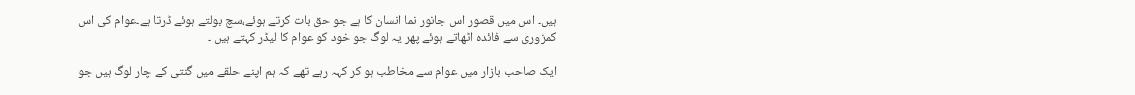ہیں۔ اس میں قصور اس جانور نما انسان کا ہے جو حق بات کرتے ہوئے،سچ بولتے ہوئے ڈرتا ہے۔عوام کی اس کمزوری سے فائدہ اٹھاتے ہوئے پھر یہ لوگ جو خود کو عوام کا لیڈر کہتے ہیں ۔

ایک صاحب بازار میں عوام سے مخاطب ہو کر کہہ رہے تھے کہ ہم اپنے حلقے میں گنتی کے چار لوگ ہیں جو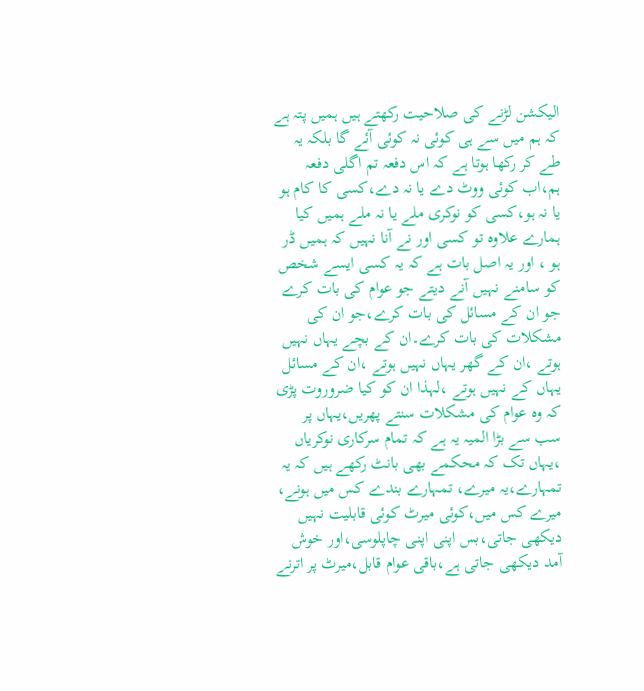الیکشن لڑنے کی صلاحیت رکھتے ہیں ہمیں پتہ ہے کہ ہم میں سے ہی کوئی نہ کوئی آئے گا بلکہ یہ طے کر رکھا ہوتا ہے کہ اس دفعہ تم اگلی دفعہ ہم،اب کوئی ووٹ دے یا نہ دے،کسی کا کام ہو یا نہ ہو،کسی کو نوکری ملے یا نہ ملے ہمیں کیا ہمارے علاوہ تو کسی اور نے آنا نہیں کہ ہمیں ڈر ہو ، اور یہ اصل بات ہے کہ یہ کسی ایسے شخص کو سامنے نہیں آنے دیتے جو عوام کی بات کرے جو ان کے مسائل کی بات کرے،جو ان کی مشکلات کی بات کرے۔ان کے بچے یہاں نہیں ہوتے ،ان کے گھر یہاں نہیں ہوتے ،ان کے مسائل یہاں کے نہیں ہوتے ،لہذا ان کو کیا ضروروت پڑی کہ وہ عوام کی مشکلات سنتے پھریں،یہاں پر سب سے بڑا المیہ یہ ہے کہ تمام سرکاری نوکریاں ،یہاں تک کہ محکمے بھی بانٹ رکھے ہیں کہ یہ تمہارے،یہ میرے، تمہارے بندے کس میں ہونے، میرے کس میں،کوئی میرٹ کوئی قابلیت نہیں دیکھی جاتی،بس اپنی اپنی چاپلوسی،اور خوش آمد دیکھی جاتی ہے،باقی عوام قابل،میرٹ پر اترنے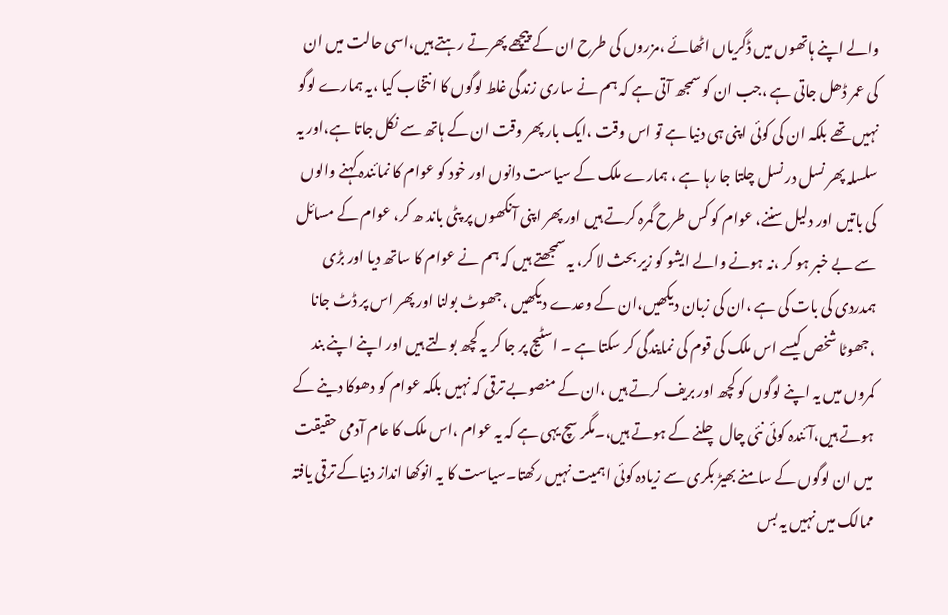والے اپنے ہاتھوں میں ڈگریاں اٹھائے ،مزروں کی طرح ان کے پیچھے پھرتے رہتے ہیں،اسی حالت میں ان کی عمر ڈھل جاتی ہے ،جب ان کو سمجھ آتی ہے کہ ہم نے ساری زندگی غلط لوگوں کا انتخاب کیا ،یہ ہمارے لوگو نہیں تھے بلکہ ان کی کوئی اپنی ہی دنیا ہے تو اس وقت ،ایک بار پھر وقت ان کے ہاتھ سے نکل جاتا ہے،اور یہ سلسلہ پھر نسل در نسل چلتا جا رہا ہے ، ہمارے ملک کے سیاست دانوں اور خود کو عوام کا نمائندہ کہنے والوں کی باتیں اور دلیل سننے، عوام کو کس طرح گمرہ کرتے ہیں اور پھر اپنی آنکھوں پر پٹی باند ھ کر، عوام کے مسائل سے بے خبر ہو کر ،نہ ہونے والے ایشو کو زیر بحث لا کر، یہ سمجھتے ہیں کہ ہم نے عوام کا ساتھ دیا اور بڑی ہمدردی کی بات کی ہے ،ان کی زبان دیکھیں،ان کے وعدے دیکھیں ،جھوٹ بولنا اور پھر اس پر ڈٹ جانا ،جھوٹا شخص کیسے اس ملک کی قوم کی نمایندگی کر سکتا ہے ۔ اسٹیج پر جا کر یہ کچھ بولتے ہیں اور اپنے اپنے بند کمروں میں یہ اپنے لوگوں کو کچھ اور بریف کرتے ہیں ،ان کے منصوبے ترقی کہ نہیں بلکہ عوام کو دھوکا دینے کے ہوتے ہیں،آئندہ کوئی نئی چال چلنے کے ہوتے ہیں،۔مگر سچ یہی ہے کہ یہ عوام ،اس ملک کا عام آدمی حقیقت میں ان لوگوں کے سامنے بھیڑ بکری سے زیادہ کوئی اہمیت نہیں رکھتا۔سیاست کا یہ انوکھا انداز دنیاکے ترقی یافتہ ممالک میں نہیں یہ بس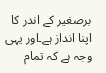برصغیر کے اندر کا اپنا انداز ہے۔اور یہی وجہ ہے کہ تمام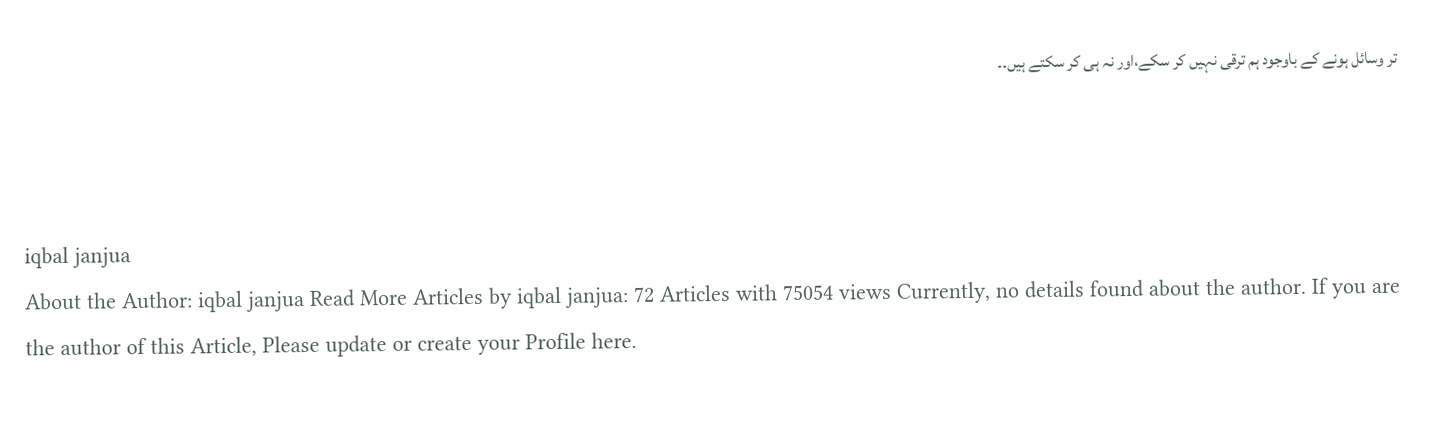تر وسائل ہونے کے باوجود ہم ترقی نہیں کر سکے،اور نہ ہی کر سکتے ہیں۔۔



iqbal janjua
About the Author: iqbal janjua Read More Articles by iqbal janjua: 72 Articles with 75054 views Currently, no details found about the author. If you are the author of this Article, Please update or create your Profile here.